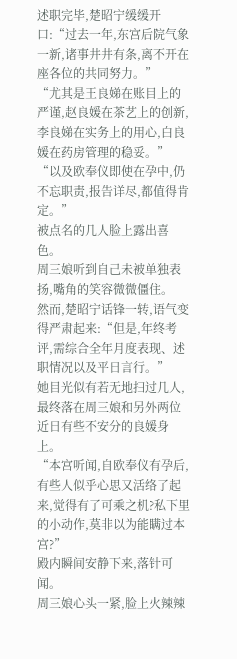述职完毕,楚昭宁缓缓开口:“过去一年,东宫后院气象一新,诸事井井有条,离不开在座各位的共同努力。”
“尤其是王良娣在账目上的严谨,赵良媛在茶艺上的创新,李良娣在实务上的用心,白良媛在药房管理的稳妥。”
“以及欧奉仪即使在孕中,仍不忘职责,报告详尽,都值得肯定。”
被点名的几人脸上露出喜色。
周三娘听到自己未被单独表扬,嘴角的笑容微微僵住。
然而,楚昭宁话锋一转,语气变得严肃起来:“但是,年终考评,需综合全年月度表现、述职情况以及平日言行。”
她目光似有若无地扫过几人,最终落在周三娘和另外两位近日有些不安分的良媛身上。
“本宫听闻,自欧奉仪有孕后,有些人似乎心思又活络了起来,觉得有了可乘之机?私下里的小动作,莫非以为能瞒过本宫?”
殿内瞬间安静下来,落针可闻。
周三娘心头一紧,脸上火辣辣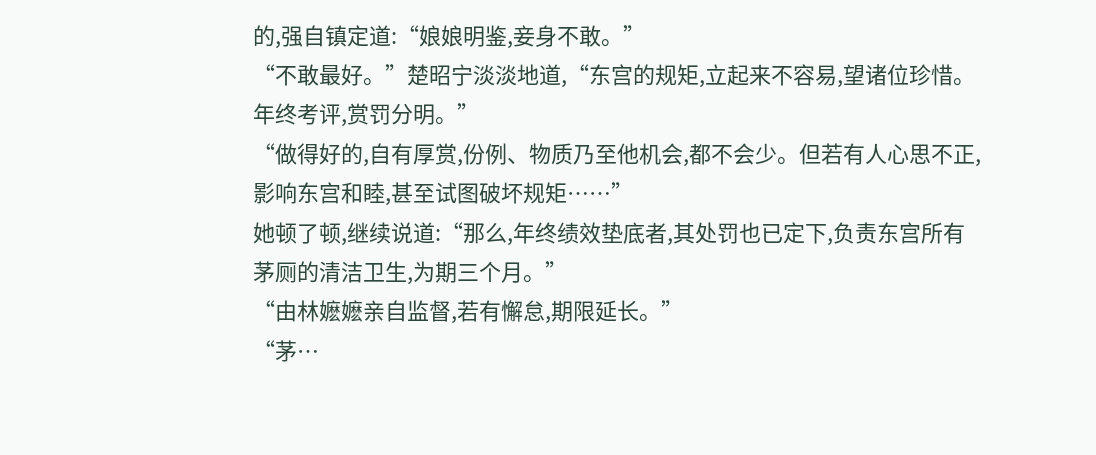的,强自镇定道:“娘娘明鉴,妾身不敢。”
“不敢最好。”楚昭宁淡淡地道,“东宫的规矩,立起来不容易,望诸位珍惜。年终考评,赏罚分明。”
“做得好的,自有厚赏,份例、物质乃至他机会,都不会少。但若有人心思不正,影响东宫和睦,甚至试图破坏规矩……”
她顿了顿,继续说道:“那么,年终绩效垫底者,其处罚也已定下,负责东宫所有茅厕的清洁卫生,为期三个月。”
“由林嬷嬷亲自监督,若有懈怠,期限延长。”
“茅…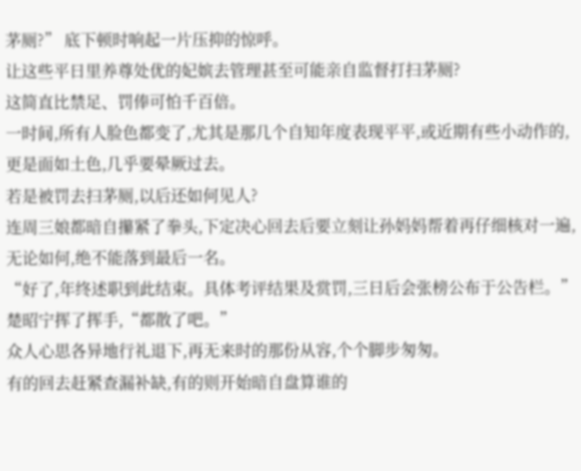茅厕?” 底下顿时响起一片压抑的惊呼。
让这些平日里养尊处优的妃嫔去管理甚至可能亲自监督打扫茅厕?
这简直比禁足、罚俸可怕千百倍。
一时间,所有人脸色都变了,尤其是那几个自知年度表现平平,或近期有些小动作的,更是面如土色,几乎要晕厥过去。
若是被罚去扫茅厕,以后还如何见人?
连周三娘都暗自攥紧了拳头,下定决心回去后要立刻让孙妈妈帮着再仔细核对一遍,无论如何,绝不能落到最后一名。
“好了,年终述职到此结束。具体考评结果及赏罚,三日后会张榜公布于公告栏。” 楚昭宁挥了挥手,“都散了吧。”
众人心思各异地行礼退下,再无来时的那份从容,个个脚步匆匆。
有的回去赶紧查漏补缺,有的则开始暗自盘算谁的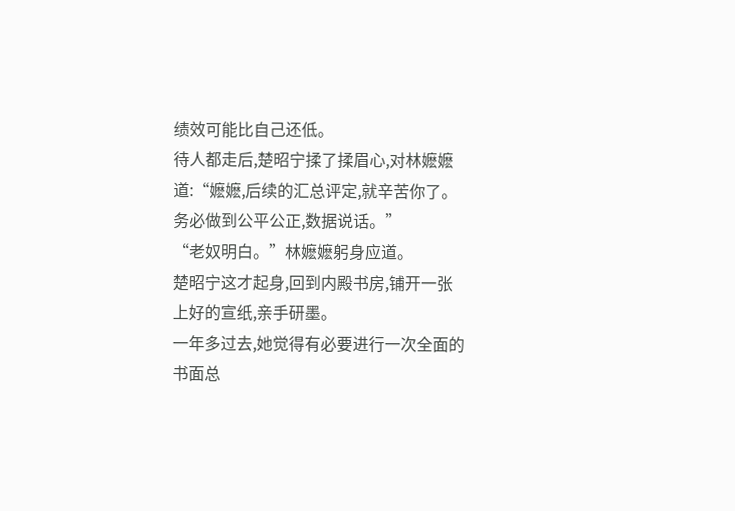绩效可能比自己还低。
待人都走后,楚昭宁揉了揉眉心,对林嬷嬷道:“嬷嬷,后续的汇总评定,就辛苦你了。务必做到公平公正,数据说话。”
“老奴明白。”林嬷嬷躬身应道。
楚昭宁这才起身,回到内殿书房,铺开一张上好的宣纸,亲手研墨。
一年多过去,她觉得有必要进行一次全面的书面总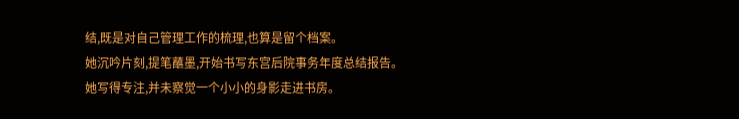结,既是对自己管理工作的梳理,也算是留个档案。
她沉吟片刻,提笔蘸墨,开始书写东宫后院事务年度总结报告。
她写得专注,并未察觉一个小小的身影走进书房。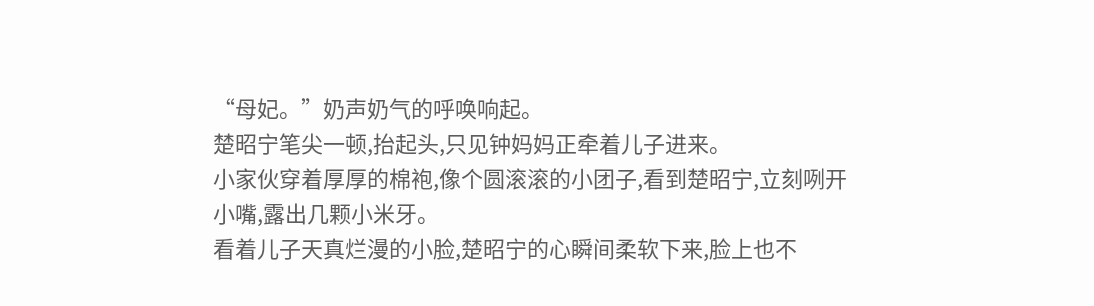“母妃。”奶声奶气的呼唤响起。
楚昭宁笔尖一顿,抬起头,只见钟妈妈正牵着儿子进来。
小家伙穿着厚厚的棉袍,像个圆滚滚的小团子,看到楚昭宁,立刻咧开小嘴,露出几颗小米牙。
看着儿子天真烂漫的小脸,楚昭宁的心瞬间柔软下来,脸上也不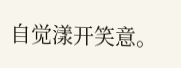自觉漾开笑意。